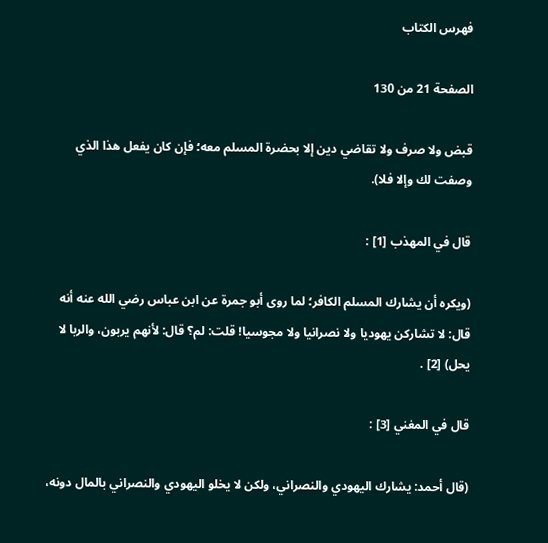فهرس الكتاب

الصفحة 21 من 130

قبض ولا صرف ولا تقاضي دين إلا بحضرة المسلم معه؛ فإن كان يفعل هذا الذي وصفت لك وإلا فلا).

قال في المهذب [1] :

(ويكره أن يشارك المسلم الكافر؛ لما روى أبو جمرة عن ابن عباس رضي الله عنه أنه قال: لا تشاركن يهوديا ولا نصرانيا ولا مجوسيا! قلت: لم؟ قال: لأنهم يربون، والربا لا يحل) [2] .

قال في المغني [3] :

(قال أحمد: يشارك اليهودي والنصراني، ولكن لا يخلو اليهودي والنصراني بالمال دونه،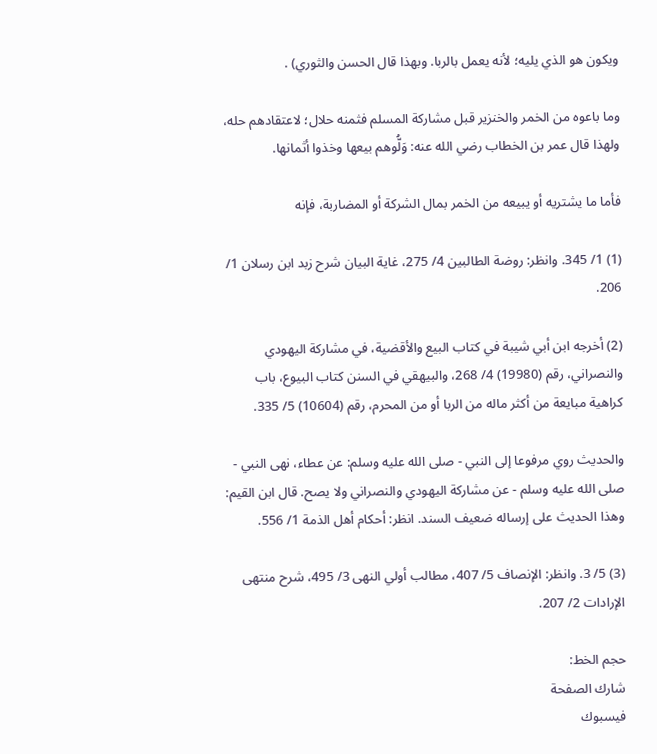ويكون هو الذي يليه؛ لأنه يعمل بالربا. وبهذا قال الحسن والثوري) .

وما باعوه من الخمر والخنزير قبل مشاركة المسلم فثمنه حلال؛ لاعتقادهم حله، ولهذا قال عمر بن الخطاب رضي الله عنه: وَلُّوهم بيعها وخذوا أثمانها.

فأما ما يشتريه أو يبيعه من الخمر بمال الشركة أو المضاربة، فإنه

(1) 1/ 345. وانظر: روضة الطالبين 4/ 275، غاية البيان شرح زبد ابن رسلان 1/ 206.

(2) أخرجه ابن أبي شيبة في كتاب البيع والأقضية، في مشاركة اليهودي والنصراني، رقم (19980) 4/ 268، والبيهقي في السنن كتاب البيوع، باب كراهية مبايعة من أكثر ماله من الربا أو من المحرم، رقم (10604) 5/ 335.

والحديث روي مرفوعا إلى النبي - صلى الله عليه وسلم: عن عطاء، نهى النبي - صلى الله عليه وسلم - عن مشاركة اليهودي والنصراني ولا يصح. قال ابن القيم: وهذا الحديث على إرساله ضعيف السند. انظر: أحكام أهل الذمة 1/ 556.

(3) 5/ 3. وانظر: الإنصاف 5/ 407، مطالب أولي النهى 3/ 495، شرح منتهى الإرادات 2/ 207.

حجم الخط:
شارك الصفحة
فيسبوك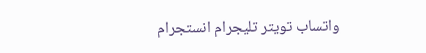واتساب تويتر تليجرام انستجرام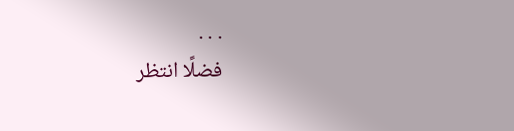. . .
فضلًا انتظر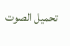تحميل الصوت